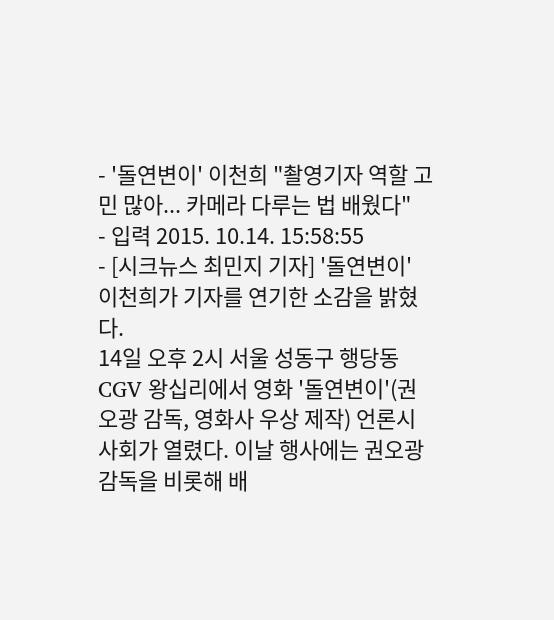- '돌연변이' 이천희 "촬영기자 역할 고민 많아... 카메라 다루는 법 배웠다"
- 입력 2015. 10.14. 15:58:55
- [시크뉴스 최민지 기자] '돌연변이' 이천희가 기자를 연기한 소감을 밝혔다.
14일 오후 2시 서울 성동구 행당동 CGV 왕십리에서 영화 '돌연변이'(권오광 감독, 영화사 우상 제작) 언론시사회가 열렸다. 이날 행사에는 권오광 감독을 비롯해 배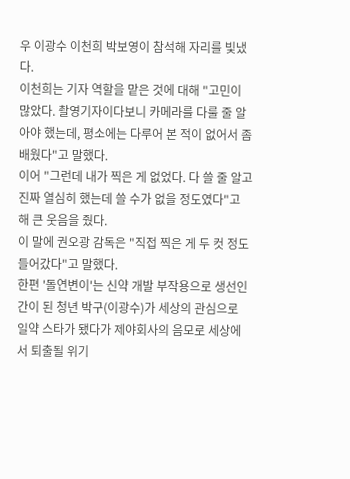우 이광수 이천희 박보영이 참석해 자리를 빛냈다.
이천희는 기자 역할을 맡은 것에 대해 "고민이 많았다. 촬영기자이다보니 카메라를 다룰 줄 알아야 했는데, 평소에는 다루어 본 적이 없어서 좀 배웠다"고 말했다.
이어 "그런데 내가 찍은 게 없었다. 다 쓸 줄 알고 진짜 열심히 했는데 쓸 수가 없을 정도였다"고 해 큰 웃음을 줬다.
이 말에 권오광 감독은 "직접 찍은 게 두 컷 정도 들어갔다"고 말했다.
한편 '돌연변이'는 신약 개발 부작용으로 생선인간이 된 청년 박구(이광수)가 세상의 관심으로 일약 스타가 됐다가 제야회사의 음모로 세상에서 퇴출될 위기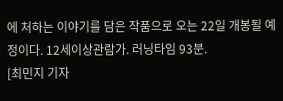에 처하는 이야기를 담은 작품으로 오는 22일 개봉될 예정이다. 12세이상관람가. 러닝타임 93분.
[최민지 기자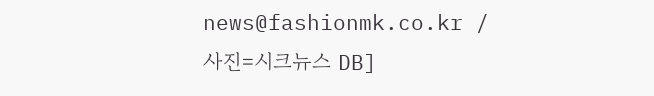news@fashionmk.co.kr / 사진=시크뉴스 DB]